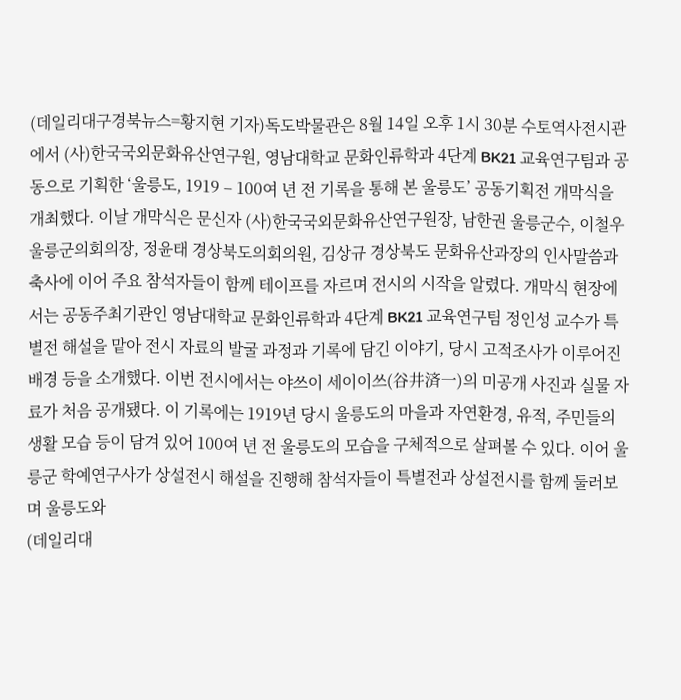(데일리대구경북뉴스=황지현 기자)독도박물관은 8월 14일 오후 1시 30분 수토역사전시관에서 (사)한국국외문화유산연구원, 영남대학교 문화인류학과 4단계 BK21 교육연구팀과 공동으로 기획한 ‘울릉도, 1919 – 100여 년 전 기록을 통해 본 울릉도’ 공동기획전 개막식을 개최했다. 이날 개막식은 문신자 (사)한국국외문화유산연구원장, 남한권 울릉군수, 이철우 울릉군의회의장, 정윤태 경상북도의회의원, 김상규 경상북도 문화유산과장의 인사말씀과 축사에 이어 주요 참석자들이 함께 테이프를 자르며 전시의 시작을 알렸다. 개막식 현장에서는 공동주최기관인 영남대학교 문화인류학과 4단계 BK21 교육연구팀 정인성 교수가 특별전 해설을 맡아 전시 자료의 발굴 과정과 기록에 담긴 이야기, 당시 고적조사가 이루어진 배경 등을 소개했다. 이번 전시에서는 야쓰이 세이이쓰(谷井済一)의 미공개 사진과 실물 자료가 처음 공개됐다. 이 기록에는 1919년 당시 울릉도의 마을과 자연환경, 유적, 주민들의 생활 모습 등이 담겨 있어 100여 년 전 울릉도의 모습을 구체적으로 살펴볼 수 있다. 이어 울릉군 학예연구사가 상설전시 해설을 진행해 참석자들이 특별전과 상설전시를 함께 둘러보며 울릉도와
(데일리대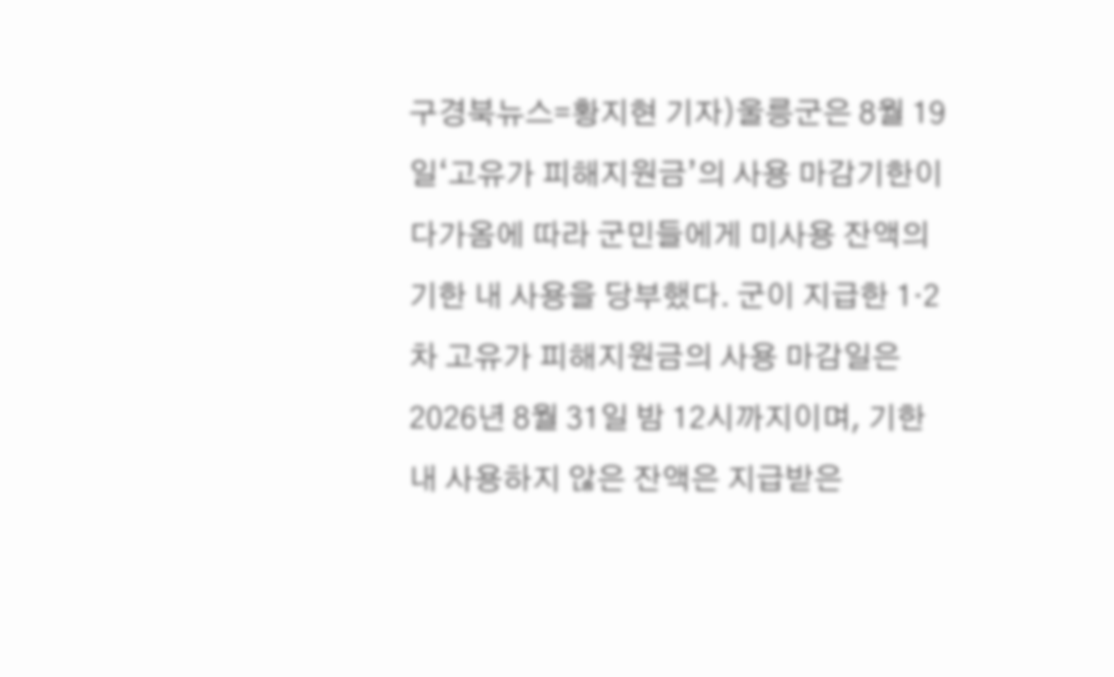구경북뉴스=황지현 기자)울릉군은 8월 19일‘고유가 피해지원금’의 사용 마감기한이 다가옴에 따라 군민들에게 미사용 잔액의 기한 내 사용을 당부했다. 군이 지급한 1‧2차 고유가 피해지원금의 사용 마감일은 2026년 8월 31일 밤 12시까지이며, 기한 내 사용하지 않은 잔액은 지급받은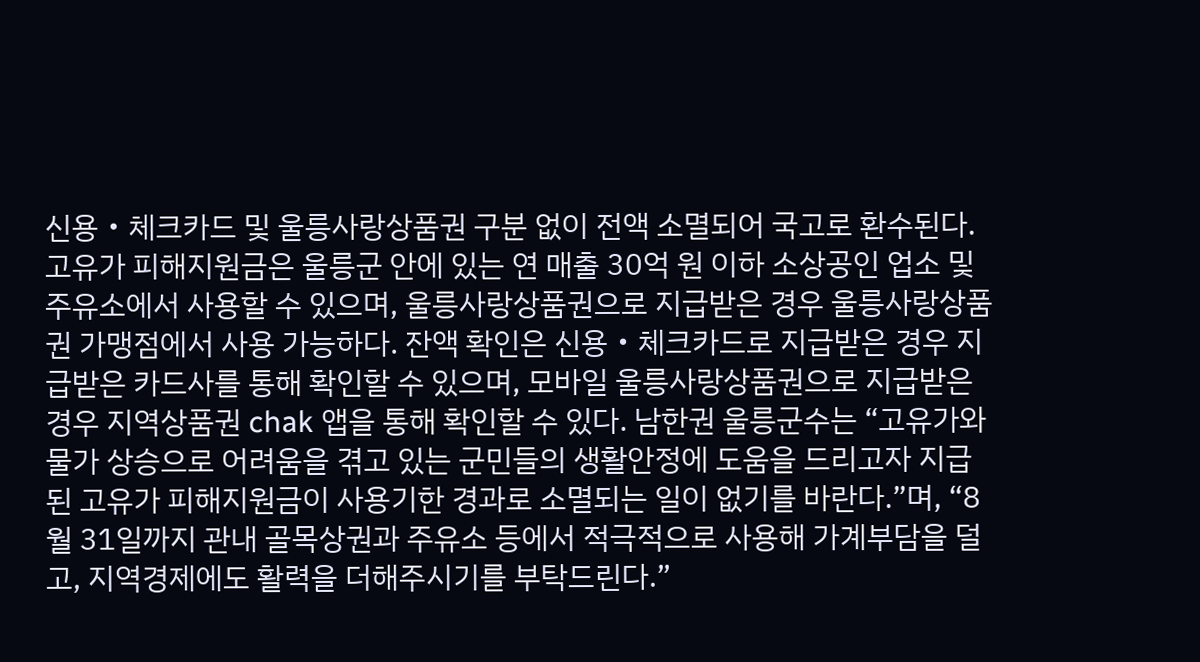신용‧체크카드 및 울릉사랑상품권 구분 없이 전액 소멸되어 국고로 환수된다. 고유가 피해지원금은 울릉군 안에 있는 연 매출 30억 원 이하 소상공인 업소 및 주유소에서 사용할 수 있으며, 울릉사랑상품권으로 지급받은 경우 울릉사랑상품권 가맹점에서 사용 가능하다. 잔액 확인은 신용‧체크카드로 지급받은 경우 지급받은 카드사를 통해 확인할 수 있으며, 모바일 울릉사랑상품권으로 지급받은 경우 지역상품권 chak 앱을 통해 확인할 수 있다. 남한권 울릉군수는 “고유가와 물가 상승으로 어려움을 겪고 있는 군민들의 생활안정에 도움을 드리고자 지급된 고유가 피해지원금이 사용기한 경과로 소멸되는 일이 없기를 바란다.”며, “8월 31일까지 관내 골목상권과 주유소 등에서 적극적으로 사용해 가계부담을 덜고, 지역경제에도 활력을 더해주시기를 부탁드린다.”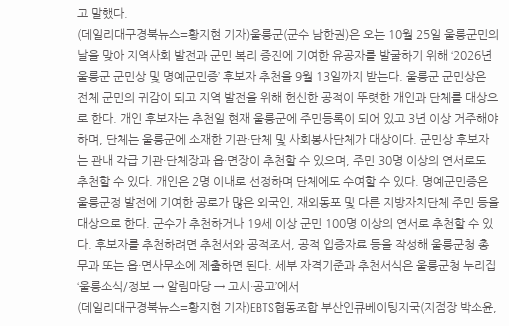고 말했다.
(데일리대구경북뉴스=황지현 기자)울릉군(군수 남한권)은 오는 10월 25일 울릉군민의 날을 맞아 지역사회 발전과 군민 복리 증진에 기여한 유공자를 발굴하기 위해 ‘2026년 울릉군 군민상 및 명예군민증’ 후보자 추천을 9월 13일까지 받는다. 울릉군 군민상은 전체 군민의 귀감이 되고 지역 발전을 위해 헌신한 공적이 뚜렷한 개인과 단체를 대상으로 한다. 개인 후보자는 추천일 현재 울릉군에 주민등록이 되어 있고 3년 이상 거주해야 하며, 단체는 울릉군에 소재한 기관·단체 및 사회봉사단체가 대상이다. 군민상 후보자는 관내 각급 기관·단체장과 읍·면장이 추천할 수 있으며, 주민 30명 이상의 연서로도 추천할 수 있다. 개인은 2명 이내로 선정하며 단체에도 수여할 수 있다. 명예군민증은 울릉군정 발전에 기여한 공로가 많은 외국인, 재외동포 및 다른 지방자치단체 주민 등을 대상으로 한다. 군수가 추천하거나 19세 이상 군민 100명 이상의 연서로 추천할 수 있다. 후보자를 추천하려면 추천서와 공적조서, 공적 입증자료 등을 작성해 울릉군청 총무과 또는 읍·면사무소에 제출하면 된다. 세부 자격기준과 추천서식은 울릉군청 누리집 ‘울릉소식/정보 → 알림마당 → 고시·공고’에서
(데일리대구경북뉴스=황지현 기자)EBTS협동조합 부산인큐베이팅지국(지점장 박소윤,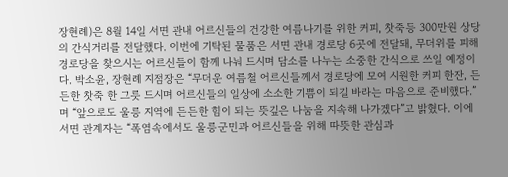장현례)은 8월 14일 서면 관내 어르신들의 건강한 여름나기를 위한 커피, 찻죽등 300만원 상당의 간식거리를 전달했다. 이번에 기탁된 물품은 서면 관내 경로당 6곳에 전달돼, 무더위를 피해 경로당을 찾으시는 어르신들이 함께 나눠 드시며 담소를 나누는 소중한 간식으로 쓰일 예정이다. 박소윤, 장현례 지점장은 “무더운 여름철 어르신들께서 경로당에 모여 시원한 커피 한잔, 든든한 찻죽 한 그릇 드시며 어르신들의 일상에 소소한 기쁨이 되길 바라는 마음으로 준비했다.”며 “앞으로도 울릉 지역에 든든한 힘이 되는 뜻깊은 나눔을 지속해 나가겠다”고 밝혔다. 이에 서면 관계자는 “폭염속에서도 울릉군민과 어르신들을 위해 따뜻한 관심과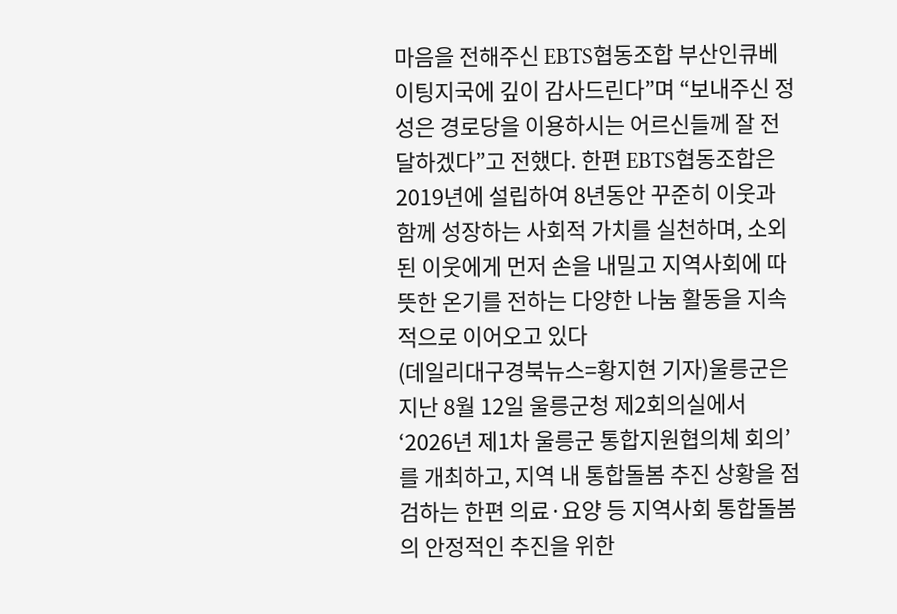마음을 전해주신 EBTS협동조합 부산인큐베이팅지국에 깊이 감사드린다”며 “보내주신 정성은 경로당을 이용하시는 어르신들께 잘 전달하겠다”고 전했다. 한편 EBTS협동조합은 2019년에 설립하여 8년동안 꾸준히 이웃과 함께 성장하는 사회적 가치를 실천하며, 소외된 이웃에게 먼저 손을 내밀고 지역사회에 따뜻한 온기를 전하는 다양한 나눔 활동을 지속적으로 이어오고 있다
(데일리대구경북뉴스=황지현 기자)울릉군은 지난 8월 12일 울릉군청 제2회의실에서 ‘2026년 제1차 울릉군 통합지원협의체 회의’를 개최하고, 지역 내 통합돌봄 추진 상황을 점검하는 한편 의료·요양 등 지역사회 통합돌봄의 안정적인 추진을 위한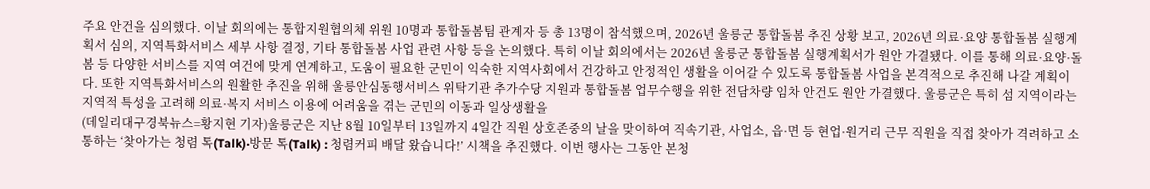주요 안건을 심의했다. 이날 회의에는 통합지원협의체 위원 10명과 통합돌봄팀 관계자 등 총 13명이 참석했으며, 2026년 울릉군 통합돌봄 추진 상황 보고, 2026년 의료·요양 통합돌봄 실행계획서 심의, 지역특화서비스 세부 사항 결정, 기타 통합돌봄 사업 관련 사항 등을 논의했다. 특히 이날 회의에서는 2026년 울릉군 통합돌봄 실행계획서가 원안 가결됐다. 이를 통해 의료·요양·돌봄 등 다양한 서비스를 지역 여건에 맞게 연계하고, 도움이 필요한 군민이 익숙한 지역사회에서 건강하고 안정적인 생활을 이어갈 수 있도록 통합돌봄 사업을 본격적으로 추진해 나갈 계획이다. 또한 지역특화서비스의 원활한 추진을 위해 울릉안심동행서비스 위탁기관 추가수당 지원과 통합돌봄 업무수행을 위한 전담차량 임차 안건도 원안 가결했다. 울릉군은 특히 섬 지역이라는 지역적 특성을 고려해 의료·복지 서비스 이용에 어려움을 겪는 군민의 이동과 일상생활을
(데일리대구경북뉴스=황지현 기자)울릉군은 지난 8월 10일부터 13일까지 4일간 직원 상호존중의 날을 맞이하여 직속기관, 사업소, 읍·면 등 현업·원거리 근무 직원을 직접 찾아가 격려하고 소통하는 ‘찾아가는 청렴 톡(Talk)·방문 톡(Talk) : 청렴커피 배달 왔습니다!’ 시책을 추진했다. 이번 행사는 그동안 본청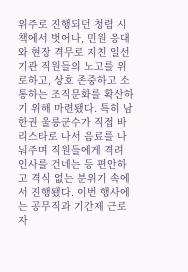위주로 진행되던 청렴 시책에서 벗어나, 민원 응대와 현장 격무로 지친 일선 기관 직원들의 노고를 위로하고, 상호 존중하고 소통하는 조직문화를 확산하기 위해 마련됐다. 특히 남한권 울릉군수가 직접 바리스타로 나서 음료를 나눠주며 직원들에게 격려 인사를 건네는 등 편안하고 격식 없는 분위기 속에서 진행됐다. 이번 행사에는 공무직과 기간제 근로자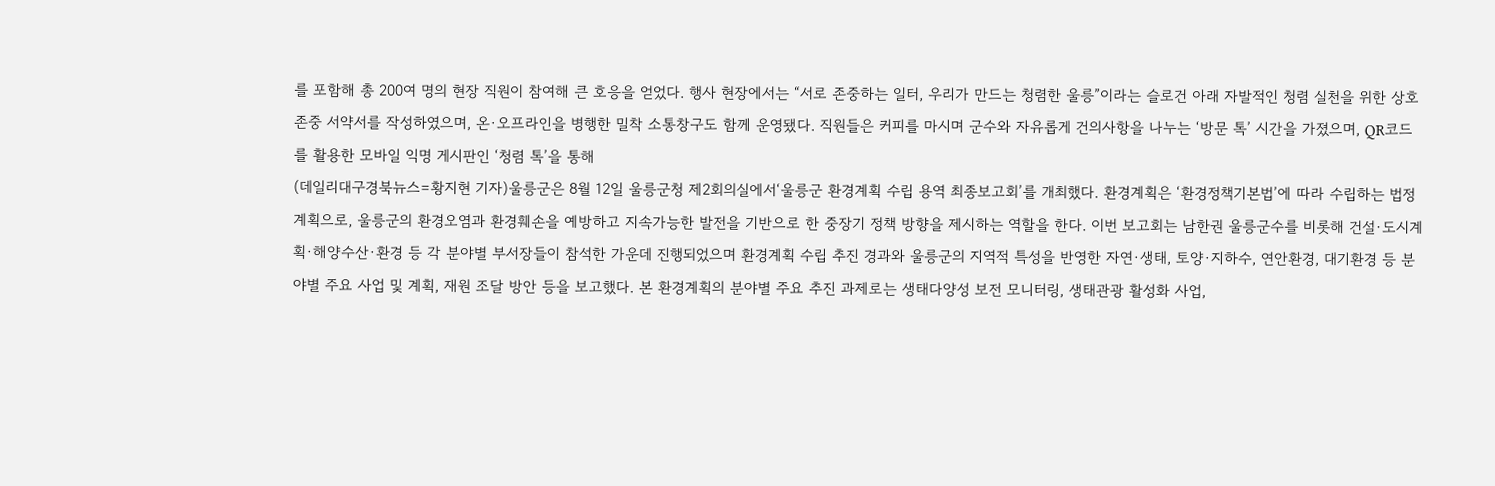를 포함해 총 200여 명의 현장 직원이 참여해 큰 호응을 얻었다. 행사 현장에서는 “서로 존중하는 일터, 우리가 만드는 청렴한 울릉”이라는 슬로건 아래 자발적인 청렴 실천을 위한 상호존중 서약서를 작성하였으며, 온·오프라인을 병행한 밀착 소통창구도 함께 운영됐다. 직원들은 커피를 마시며 군수와 자유롭게 건의사항을 나누는 ‘방문 톡’ 시간을 가졌으며, QR코드를 활용한 모바일 익명 게시판인 ‘청렴 톡’을 통해
(데일리대구경북뉴스=황지현 기자)울릉군은 8월 12일 울릉군청 제2회의실에서‘울릉군 환경계획 수립 용역 최종보고회’를 개최했다. 환경계획은 ‘환경정책기본법’에 따라 수립하는 법정계획으로, 울릉군의 환경오염과 환경훼손을 예방하고 지속가능한 발전을 기반으로 한 중장기 정책 방향을 제시하는 역할을 한다. 이번 보고회는 남한권 울릉군수를 비롯해 건설·도시계획·해양수산·환경 등 각 분야별 부서장들이 참석한 가운데 진행되었으며 환경계획 수립 추진 경과와 울릉군의 지역적 특성을 반영한 자연·생태, 토양·지하수, 연안환경, 대기환경 등 분야별 주요 사업 및 계획, 재원 조달 방안 등을 보고했다. 본 환경계획의 분야별 주요 추진 과제로는 생태다양성 보전 모니터링, 생태관광 활성화 사업,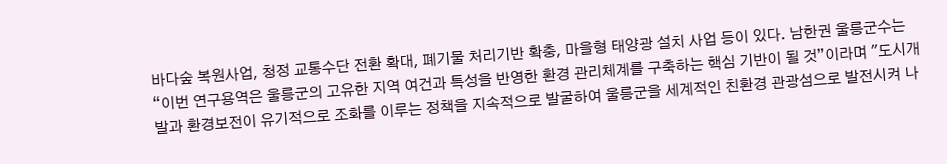바다숲 복원사업, 청정 교통수단 전환 확대, 폐기물 처리기반 확충, 마을형 태양광 설치 사업 등이 있다. 남한권 울릉군수는 “이번 연구용역은 울릉군의 고유한 지역 여건과 특성을 반영한 환경 관리체계를 구축하는 핵심 기반이 될 것”이라며 "도시개발과 환경보전이 유기적으로 조화를 이루는 정책을 지속적으로 발굴하여 울릉군을 세계적인 친환경 관광섬으로 발전시켜 나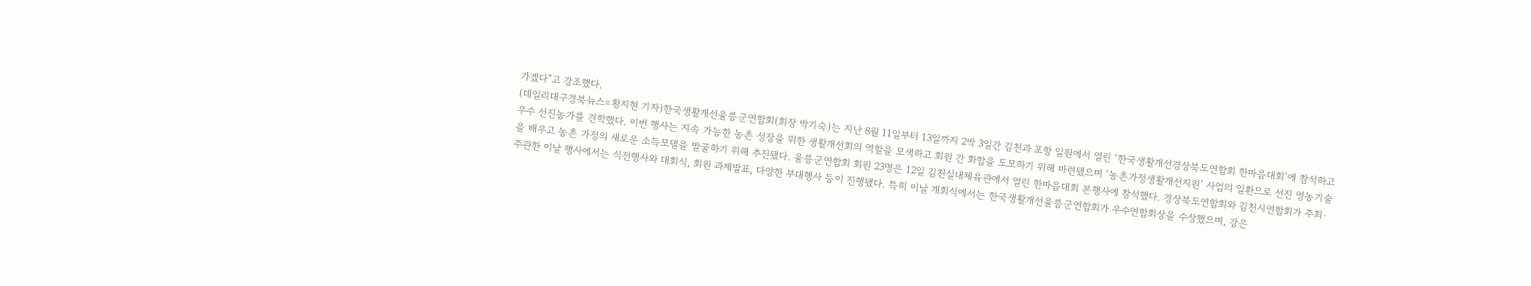가겠다”고 강조했다.
(데일리대구경북뉴스=황지현 기자)한국생활개선울릉군연합회(회장 박기숙)는 지난 8월 11일부터 13일까지 2박 3일간 김천과 포항 일원에서 열린 ‘한국생활개선경상북도연합회 한마음대회’에 참석하고 우수 선진농가를 견학했다. 이번 행사는 지속 가능한 농촌 성장을 위한 생활개선회의 역할을 모색하고 회원 간 화합을 도모하기 위해 마련됐으며 ‘농촌가정생활개선지원’ 사업의 일환으로 선진 영농기술을 배우고 농촌 가정의 새로운 소득모델을 발굴하기 위해 추진됐다. 울릉군연합회 회원 23명은 12일 김천실내체육관에서 열린 한마음대회 본행사에 참석했다. 경상북도연합회와 김천시연합회가 주최·주관한 이날 행사에서는 식전행사와 대회식, 회원 과제발표, 다양한 부대행사 등이 진행됐다. 특히 이날 개회식에서는 한국생활개선울릉군연합회가 우수연합회상을 수상했으며, 강은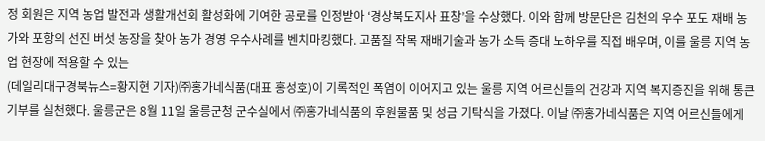정 회원은 지역 농업 발전과 생활개선회 활성화에 기여한 공로를 인정받아 ‘경상북도지사 표창’을 수상했다. 이와 함께 방문단은 김천의 우수 포도 재배 농가와 포항의 선진 버섯 농장을 찾아 농가 경영 우수사례를 벤치마킹했다. 고품질 작목 재배기술과 농가 소득 증대 노하우를 직접 배우며, 이를 울릉 지역 농업 현장에 적용할 수 있는
(데일리대구경북뉴스=황지현 기자)㈜홍가네식품(대표 홍성호)이 기록적인 폭염이 이어지고 있는 울릉 지역 어르신들의 건강과 지역 복지증진을 위해 통큰 기부를 실천했다. 울릉군은 8월 11일 울릉군청 군수실에서 ㈜홍가네식품의 후원물품 및 성금 기탁식을 가졌다. 이날 ㈜홍가네식품은 지역 어르신들에게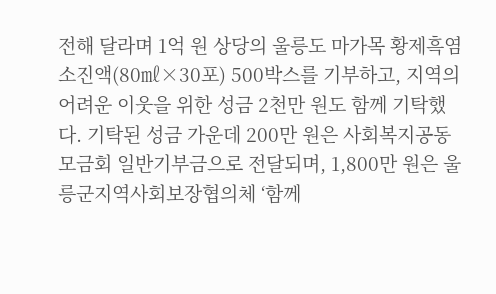전해 달라며 1억 원 상당의 울릉도 마가목 황제흑염소진액(80㎖×30포) 500박스를 기부하고, 지역의 어려운 이웃을 위한 성금 2천만 원도 함께 기탁했다. 기탁된 성금 가운데 200만 원은 사회복지공동모금회 일반기부금으로 전달되며, 1,800만 원은 울릉군지역사회보장협의체 ‘함께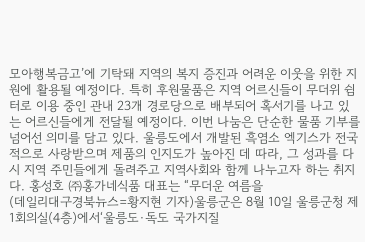모아행복금고’에 기탁돼 지역의 복지 증진과 어려운 이웃을 위한 지원에 활용될 예정이다. 특히 후원물품은 지역 어르신들이 무더위 쉼터로 이용 중인 관내 23개 경로당으로 배부되어 혹서기를 나고 있는 어르신들에게 전달될 예정이다. 이번 나눔은 단순한 물품 기부를 넘어선 의미를 담고 있다. 울릉도에서 개발된 흑염소 엑기스가 전국적으로 사랑받으며 제품의 인지도가 높아진 데 따라, 그 성과를 다시 지역 주민들에게 돌려주고 지역사회와 함께 나누고자 하는 취지다. 홍성호 ㈜홍가네식품 대표는 “무더운 여름을
(데일리대구경북뉴스=황지현 기자)울릉군은 8월 10일 울릉군청 제1회의실(4층)에서‘울릉도·독도 국가지질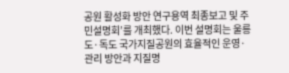공원 활성화 방안 연구용역 최종보고 및 주민설명회’를 개최했다. 이번 설명회는 울릉도·독도 국가지질공원의 효율적인 운영·관리 방안과 지질명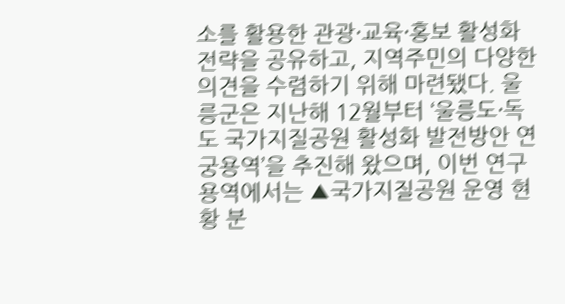소를 활용한 관광·교육·홍보 활성화 전략을 공유하고, 지역주민의 다양한 의견을 수렴하기 위해 마련됐다. 울릉군은 지난해 12월부터 ‘울릉도·독도 국가지질공원 활성화 발전방안 연궁용역’을 추진해 왔으며, 이번 연구 용역에서는 ▲국가지질공원 운영 현황 분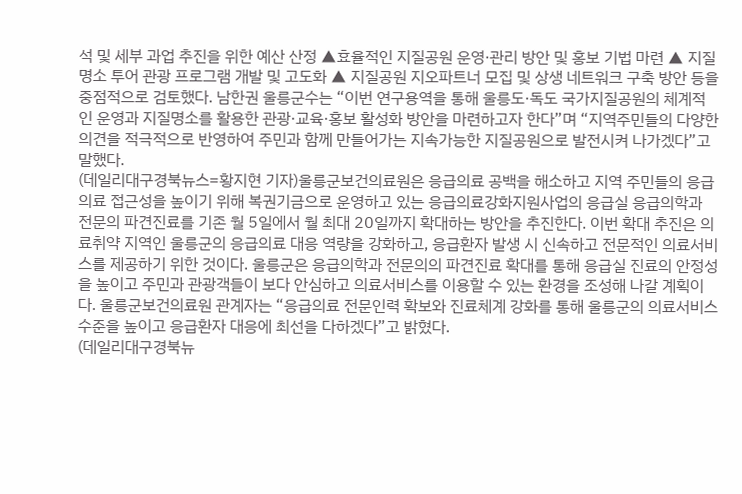석 및 세부 과업 추진을 위한 예산 산정 ▲효율적인 지질공원 운영·관리 방안 및 홍보 기법 마련 ▲ 지질명소 투어 관광 프로그램 개발 및 고도화 ▲ 지질공원 지오파트너 모집 및 상생 네트워크 구축 방안 등을 중점적으로 검토했다. 남한권 울릉군수는 “이번 연구용역을 통해 울릉도·독도 국가지질공원의 체계적인 운영과 지질명소를 활용한 관광·교육·홍보 활성화 방안을 마련하고자 한다”며 “지역주민들의 다양한 의견을 적극적으로 반영하여 주민과 함께 만들어가는 지속가능한 지질공원으로 발전시켜 나가겠다”고 말했다.
(데일리대구경북뉴스=황지현 기자)울릉군보건의료원은 응급의료 공백을 해소하고 지역 주민들의 응급의료 접근성을 높이기 위해 복권기금으로 운영하고 있는 응급의료강화지원사업의 응급실 응급의학과 전문의 파견진료를 기존 월 5일에서 월 최대 20일까지 확대하는 방안을 추진한다. 이번 확대 추진은 의료취약 지역인 울릉군의 응급의료 대응 역량을 강화하고, 응급환자 발생 시 신속하고 전문적인 의료서비스를 제공하기 위한 것이다. 울릉군은 응급의학과 전문의의 파견진료 확대를 통해 응급실 진료의 안정성을 높이고 주민과 관광객들이 보다 안심하고 의료서비스를 이용할 수 있는 환경을 조성해 나갈 계획이다. 울릉군보건의료원 관계자는 “응급의료 전문인력 확보와 진료체계 강화를 통해 울릉군의 의료서비스 수준을 높이고 응급환자 대응에 최선을 다하겠다”고 밝혔다.
(데일리대구경북뉴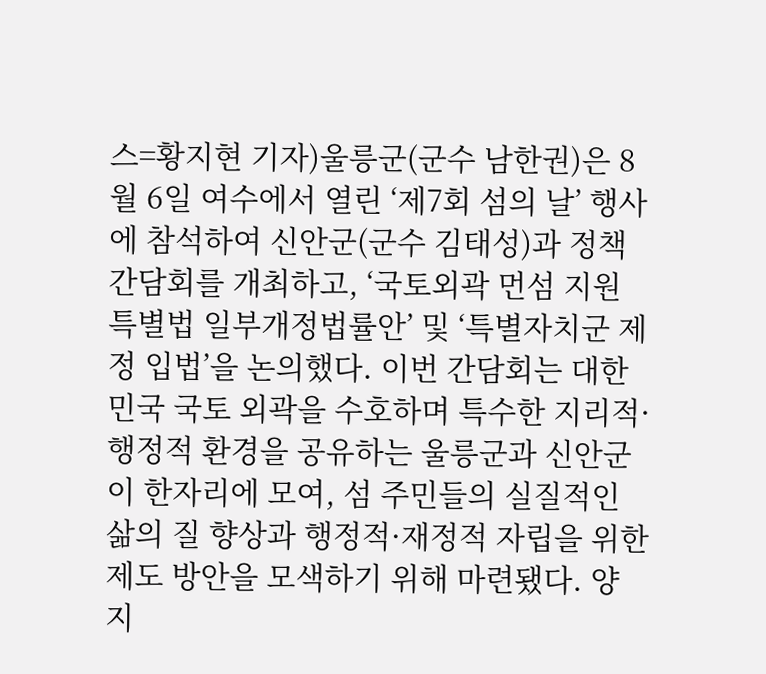스=황지현 기자)울릉군(군수 남한권)은 8월 6일 여수에서 열린 ‘제7회 섬의 날’ 행사에 참석하여 신안군(군수 김태성)과 정책 간담회를 개최하고, ‘국토외곽 먼섬 지원 특별법 일부개정법률안’ 및 ‘특별자치군 제정 입법’을 논의했다. 이번 간담회는 대한민국 국토 외곽을 수호하며 특수한 지리적·행정적 환경을 공유하는 울릉군과 신안군이 한자리에 모여, 섬 주민들의 실질적인 삶의 질 향상과 행정적·재정적 자립을 위한 제도 방안을 모색하기 위해 마련됐다. 양 지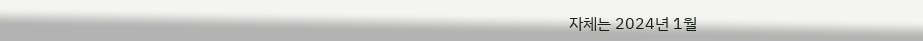자체는 2024년 1월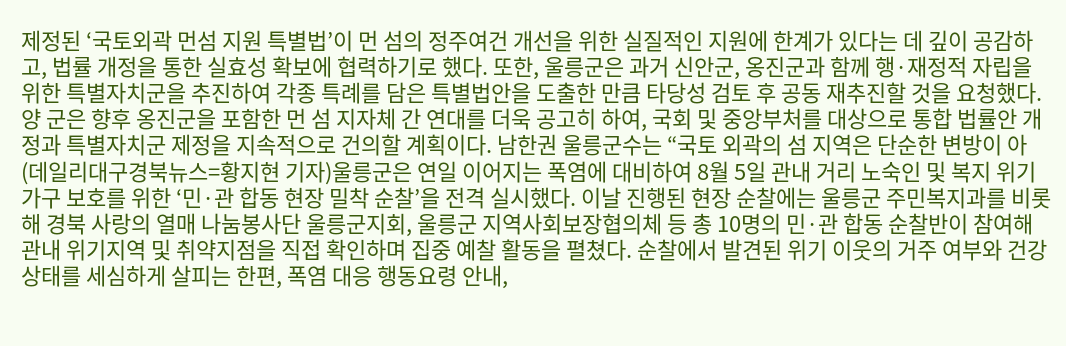제정된 ‘국토외곽 먼섬 지원 특별법’이 먼 섬의 정주여건 개선을 위한 실질적인 지원에 한계가 있다는 데 깊이 공감하고, 법률 개정을 통한 실효성 확보에 협력하기로 했다. 또한, 울릉군은 과거 신안군, 옹진군과 함께 행·재정적 자립을 위한 특별자치군을 추진하여 각종 특례를 담은 특별법안을 도출한 만큼 타당성 검토 후 공동 재추진할 것을 요청했다. 양 군은 향후 옹진군을 포함한 먼 섬 지자체 간 연대를 더욱 공고히 하여, 국회 및 중앙부처를 대상으로 통합 법률안 개정과 특별자치군 제정을 지속적으로 건의할 계획이다. 남한권 울릉군수는 “국토 외곽의 섬 지역은 단순한 변방이 아
(데일리대구경북뉴스=황지현 기자)울릉군은 연일 이어지는 폭염에 대비하여 8월 5일 관내 거리 노숙인 및 복지 위기가구 보호를 위한 ‘민·관 합동 현장 밀착 순찰’을 전격 실시했다. 이날 진행된 현장 순찰에는 울릉군 주민복지과를 비롯해 경북 사랑의 열매 나눔봉사단 울릉군지회, 울릉군 지역사회보장협의체 등 총 10명의 민·관 합동 순찰반이 참여해 관내 위기지역 및 취약지점을 직접 확인하며 집중 예찰 활동을 펼쳤다. 순찰에서 발견된 위기 이웃의 거주 여부와 건강 상태를 세심하게 살피는 한편, 폭염 대응 행동요령 안내,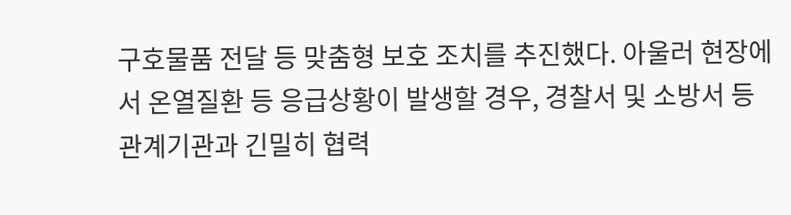구호물품 전달 등 맞춤형 보호 조치를 추진했다. 아울러 현장에서 온열질환 등 응급상황이 발생할 경우, 경찰서 및 소방서 등 관계기관과 긴밀히 협력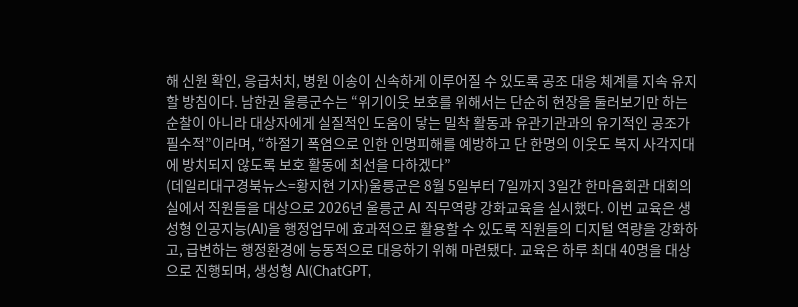해 신원 확인, 응급처치, 병원 이송이 신속하게 이루어질 수 있도록 공조 대응 체계를 지속 유지할 방침이다. 남한권 울릉군수는 “위기이웃 보호를 위해서는 단순히 현장을 둘러보기만 하는 순찰이 아니라 대상자에게 실질적인 도움이 닿는 밀착 활동과 유관기관과의 유기적인 공조가 필수적”이라며, “하절기 폭염으로 인한 인명피해를 예방하고 단 한명의 이웃도 복지 사각지대에 방치되지 않도록 보호 활동에 최선을 다하겠다”
(데일리대구경북뉴스=황지현 기자)울릉군은 8월 5일부터 7일까지 3일간 한마음회관 대회의실에서 직원들을 대상으로 2026년 울릉군 AI 직무역량 강화교육을 실시했다. 이번 교육은 생성형 인공지능(AI)을 행정업무에 효과적으로 활용할 수 있도록 직원들의 디지털 역량을 강화하고, 급변하는 행정환경에 능동적으로 대응하기 위해 마련됐다. 교육은 하루 최대 40명을 대상으로 진행되며, 생성형 AI(ChatGPT,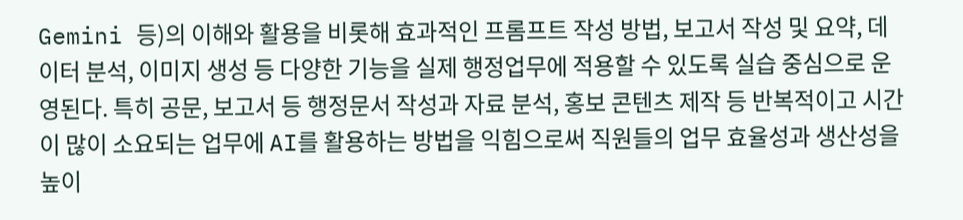Gemini 등)의 이해와 활용을 비롯해 효과적인 프롬프트 작성 방법, 보고서 작성 및 요약, 데이터 분석, 이미지 생성 등 다양한 기능을 실제 행정업무에 적용할 수 있도록 실습 중심으로 운영된다. 특히 공문, 보고서 등 행정문서 작성과 자료 분석, 홍보 콘텐츠 제작 등 반복적이고 시간이 많이 소요되는 업무에 AI를 활용하는 방법을 익힘으로써 직원들의 업무 효율성과 생산성을 높이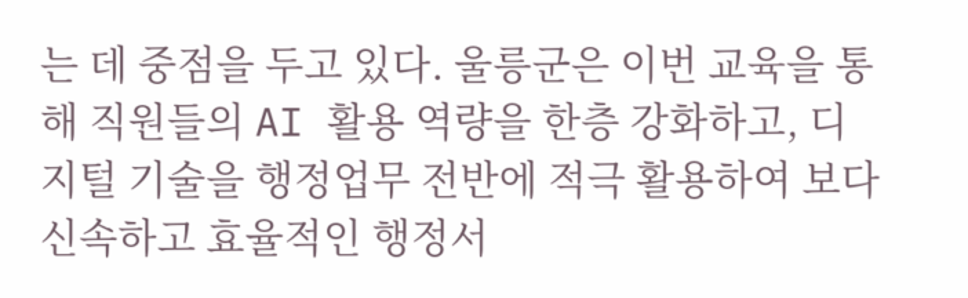는 데 중점을 두고 있다. 울릉군은 이번 교육을 통해 직원들의 AI 활용 역량을 한층 강화하고, 디지털 기술을 행정업무 전반에 적극 활용하여 보다 신속하고 효율적인 행정서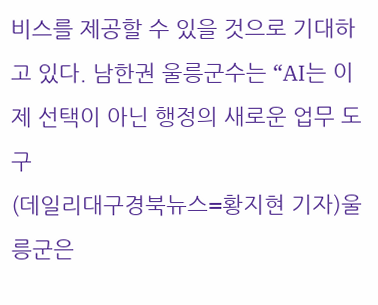비스를 제공할 수 있을 것으로 기대하고 있다. 남한권 울릉군수는 “AI는 이제 선택이 아닌 행정의 새로운 업무 도구
(데일리대구경북뉴스=황지현 기자)울릉군은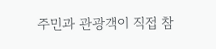주민과 관광객이 직접 참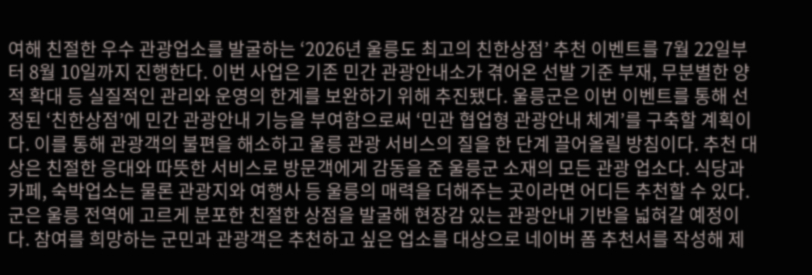여해 친절한 우수 관광업소를 발굴하는 ‘2026년 울릉도 최고의 친한상점’ 추천 이벤트를 7월 22일부터 8월 10일까지 진행한다. 이번 사업은 기존 민간 관광안내소가 겪어온 선발 기준 부재, 무분별한 양적 확대 등 실질적인 관리와 운영의 한계를 보완하기 위해 추진됐다. 울릉군은 이번 이벤트를 통해 선정된 ‘친한상점’에 민간 관광안내 기능을 부여함으로써 ‘민관 협업형 관광안내 체계’를 구축할 계획이다. 이를 통해 관광객의 불편을 해소하고 울릉 관광 서비스의 질을 한 단계 끌어올릴 방침이다. 추천 대상은 친절한 응대와 따뜻한 서비스로 방문객에게 감동을 준 울릉군 소재의 모든 관광 업소다. 식당과 카페, 숙박업소는 물론 관광지와 여행사 등 울릉의 매력을 더해주는 곳이라면 어디든 추천할 수 있다. 군은 울릉 전역에 고르게 분포한 친절한 상점을 발굴해 현장감 있는 관광안내 기반을 넓혀갈 예정이다. 참여를 희망하는 군민과 관광객은 추천하고 싶은 업소를 대상으로 네이버 폼 추천서를 작성해 제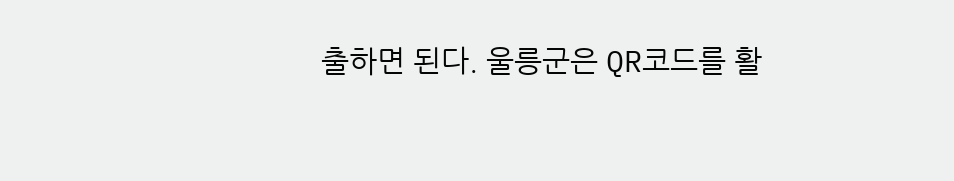출하면 된다. 울릉군은 QR코드를 활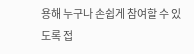용해 누구나 손쉽게 참여할 수 있도록 접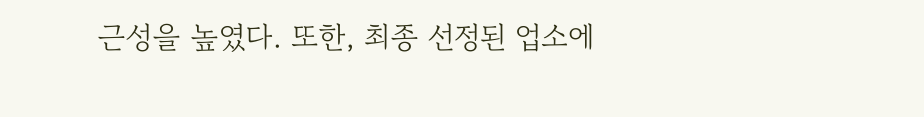근성을 높였다. 또한, 최종 선정된 업소에